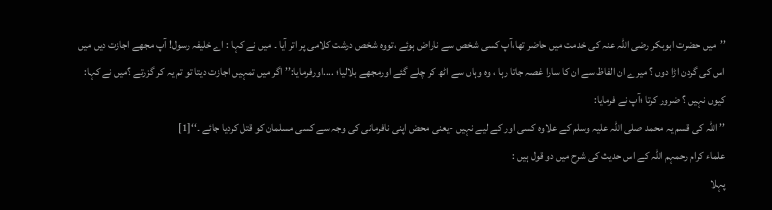’’میں حضرت ابوبکر رضی اللہ عنہ کی خدمت میں حاضر تھا،آپ کسی شخص سے ناراض ہوئے ،تووہ شخص درشت کلامی پر اتر آیا ۔ میں نے کہا : اے خلیفہ رسول! آپ مجھے اجازت دیں میں اس کی گردن اڑا دوں ؟ میرے ان الفاظ سے ان کا سارا غصہ جاتا رہا ، وہ وہاں سے اٹھ کر چلے گئے اورمجھے بلالیا؛ ....اورفرمایا:’’ اگر میں تمہیں اجازت دیتا تو تم یہ کر گزرتے ؟میں نے کہا: کیوں نہیں ؟ ضرور کرتا ؛آپ نے فرمایا:
’’ اللہ کی قسم یہ محمد صلی اللہ علیہ وسلم کے علاوہ کسی اور کے لیے نہیں -یعنی محض اپنی نافرمانی کی وجہ سے کسی مسلمان کو قتل کردیا جائے ۔‘‘[1]
علماء کرام رحمہم اللہ کے اس حدیث کی شرح میں دو قول ہیں :
پہلا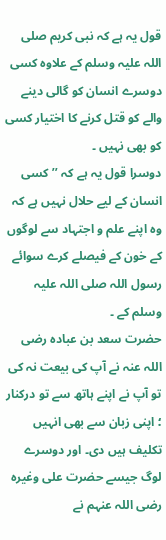قول یہ ہے کہ نبی کریم صلی اللہ علیہ وسلم کے علاوہ کسی دوسرے انسان کو گالی دینے والے کو قتل کرنے کا اختیار کسی کو بھی نہیں ۔
دوسرا قول یہ ہے کہ ’’کسی انسان کے لیے حلال نہیں ہے کہ وہ اپنے علم و اجتہاد سے لوگوں کے خون کے فیصلے کرے سوائے رسول اللہ صلی اللہ علیہ وسلم کے ۔
حضرت سعد بن عبادہ رضی اللہ عنہ نے آپ کی بیعت نہ کی تو آپ نے اپنے ہاتھ سے تو درکنار ؛ اپنی زبان سے بھی انہیں تکلیف ہیں دی۔ اور دوسرے لوگ جیسے حضرت علی وغیرہ رضی اللہ عنہم نے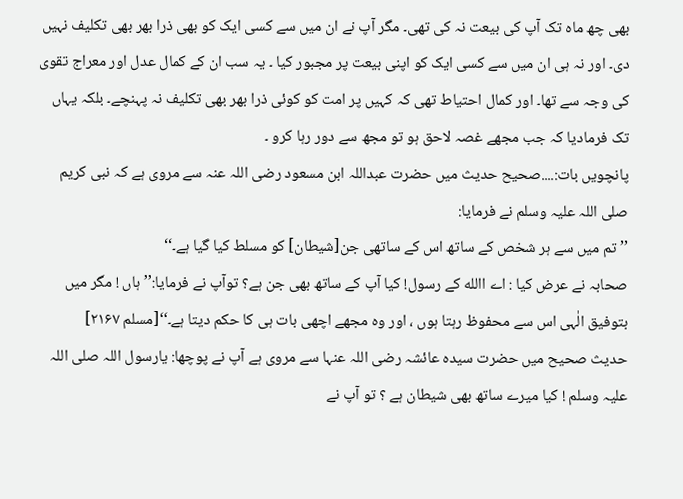بھی چھ ماہ تک آپ کی بیعت نہ کی تھی۔ مگر آپ نے ان میں سے کسی ایک کو بھی ذرا بھر بھی تکلیف نہیں دی۔ اور نہ ہی ان میں سے کسی ایک کو اپنی بیعت پر مجبور کیا ۔ یہ سب ان کے کمال عدل اور معراج تقوی کی وجہ سے تھا۔ اور کمال احتیاط تھی کہ کہیں پر امت کو کوئی ذرا بھر بھی تکلیف نہ پہنچے۔ بلکہ یہاں تک فرمادیا کہ جب مجھے غصہ لاحق ہو تو مجھ سے دور رہا کرو ۔
پانچویں بات:....صحیح حدیث میں حضرت عبداللہ ابن مسعود رضی اللہ عنہ سے مروی ہے کہ نبی کریم صلی اللہ علیہ وسلم نے فرمایا:
’’ تم میں سے ہر شخص کے ساتھ اس کے ساتھی جن[شیطان] کو مسلط کیا گیا ہے۔‘‘
صحابہ نے عرض کیا : اے االله کے رسول! کیا آپ کے ساتھ بھی جن ہے؟ توآپ نے فرمایا:’’ ہاں ! مگر میں بتوفیق الٰہی اس سے محفوظ رہتا ہوں ، اور وہ مجھے اچھی بات ہی کا حکم دیتا ہے۔‘‘[مسلم ۲۱۶۷]
حدیث صحیح میں حضرت سیدہ عائشہ رضی اللہ عنہا سے مروی ہے آپ نے پوچھا: یارسول اللہ صلی اللہ علیہ وسلم ! کیا میرے ساتھ بھی شیطان ہے ؟ تو آپ نے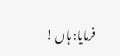فرمایا: ہاں !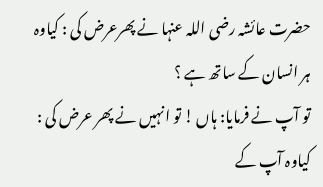حضرت عائشہ رضی اللہ عنہا نے پھرعرض کی : کیاوہ ہر انسان کے ساتھ ہے ؟
تو آپ نے فرمایا: ہاں ! تو انہیں نے پھر عرض کی : کیاوہ آپ کے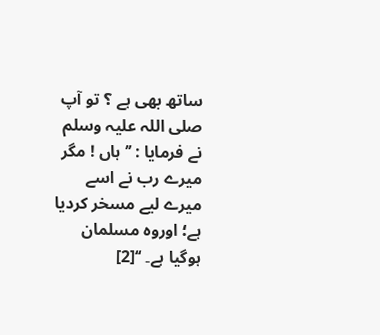ساتھ بھی ہے ؟ تو آپ صلی اللہ علیہ وسلم نے فرمایا : ’’ ہاں ! مگر میرے رب نے اسے میرے لیے مسخر کردیا ہے؛ اوروہ مسلمان ہوگیا ہے۔ ‘‘[2]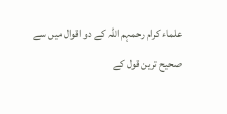علماء کرام رحمہم اللہ کے دو اقوال میں سے صحیح ترین قول کے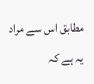مطابق اس سے مراد یہ ہے کہ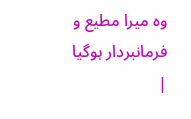وہ میرا مطیع و فرمانبردار ہوگیا
|